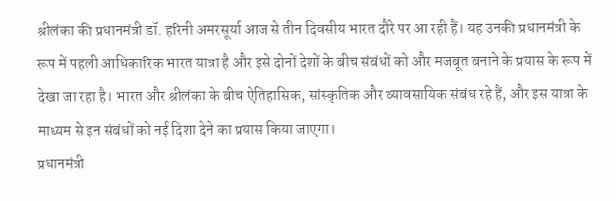श्रीलंका की प्रधानमंत्री डॉ. हरिनी अमरसूर्या आज से तीन दिवसीय भारत दौरे पर आ रही हैं। यह उनकी प्रधानमंत्री के रूप में पहली आधिकारिक भारत यात्रा है और इसे दोनों देशों के बीच संबंधों को और मजबूत बनाने के प्रयास के रूप में देखा जा रहा है। भारत और श्रीलंका के बीच ऐतिहासिक, सांस्कृतिक और व्यावसायिक संबंध रहे हैं, और इस यात्रा के माध्यम से इन संबंधों को नई दिशा देने का प्रयास किया जाएगा।
प्रधानमंत्री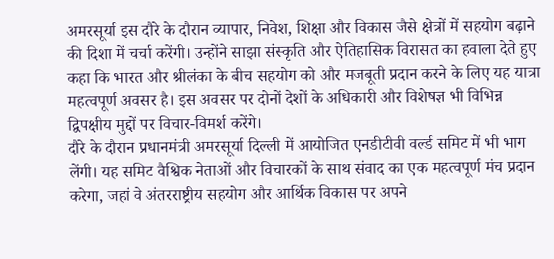अमरसूर्या इस दौरे के दौरान व्यापार, निवेश, शिक्षा और विकास जैसे क्षेत्रों में सहयोग बढ़ाने की दिशा में चर्चा करेंगी। उन्होंने साझा संस्कृति और ऐतिहासिक विरासत का हवाला देते हुए कहा कि भारत और श्रीलंका के बीच सहयोग को और मजबूती प्रदान करने के लिए यह यात्रा महत्वपूर्ण अवसर है। इस अवसर पर दोनों देशों के अधिकारी और विशेषज्ञ भी विभिन्न द्विपक्षीय मुद्दों पर विचार-विमर्श करेंगे।
दौरे के दौरान प्रधानमंत्री अमरसूर्या दिल्ली में आयोजित एनडीटीवी वर्ल्ड समिट में भी भाग लेंगी। यह समिट वैश्विक नेताओं और विचारकों के साथ संवाद का एक महत्वपूर्ण मंच प्रदान करेगा, जहां वे अंतरराष्ट्रीय सहयोग और आर्थिक विकास पर अपने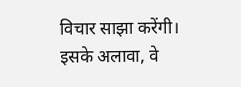विचार साझा करेंगी। इसके अलावा, वे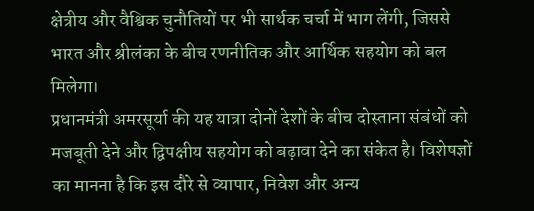क्षेत्रीय और वैश्विक चुनौतियों पर भी सार्थक चर्चा में भाग लेंगी, जिससे भारत और श्रीलंका के बीच रणनीतिक और आर्थिक सहयोग को बल मिलेगा।
प्रधानमंत्री अमरसूर्या की यह यात्रा दोनों देशों के बीच दोस्ताना संबंधों को मजबूती देने और द्विपक्षीय सहयोग को बढ़ावा देने का संकेत है। विशेषज्ञों का मानना है कि इस दौरे से व्यापार, निवेश और अन्य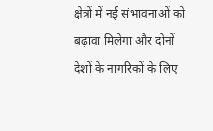क्षेत्रों में नई संभावनाओं को बढ़ावा मिलेगा और दोनों देशों के नागरिकों के लिए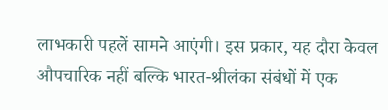लाभकारी पहलें सामने आएंगी। इस प्रकार, यह दौरा केवल औपचारिक नहीं बल्कि भारत-श्रीलंका संबंधों में एक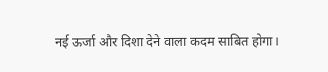नई ऊर्जा और दिशा देने वाला कदम साबित होगा।